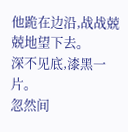他跪在边沿,战战兢兢地望下去。
深不见底,漆黑一片。
忽然间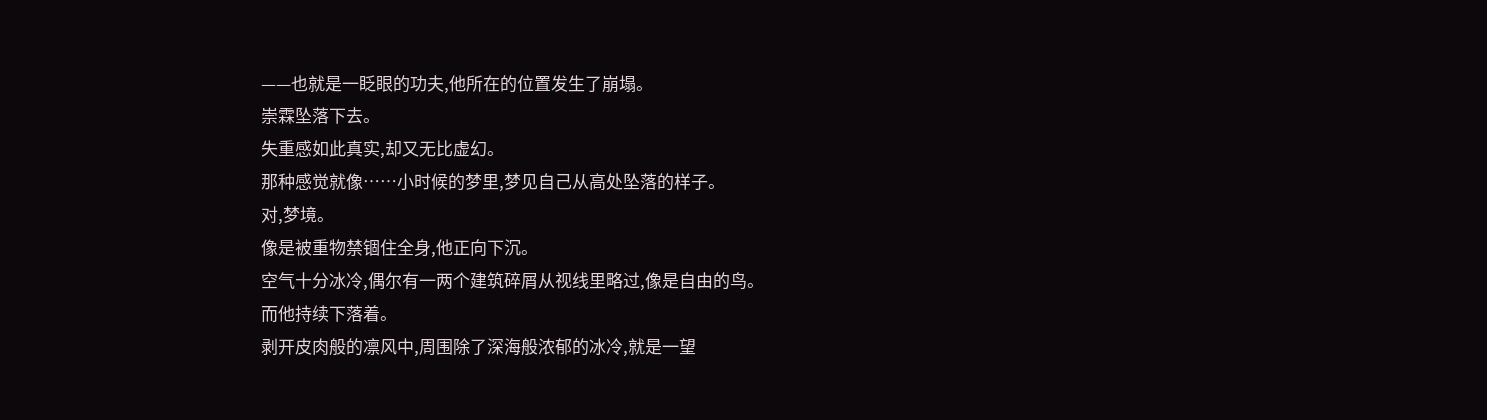——也就是一眨眼的功夫,他所在的位置发生了崩塌。
崇霖坠落下去。
失重感如此真实,却又无比虚幻。
那种感觉就像……小时候的梦里,梦见自己从高处坠落的样子。
对,梦境。
像是被重物禁锢住全身,他正向下沉。
空气十分冰冷,偶尔有一两个建筑碎屑从视线里略过,像是自由的鸟。
而他持续下落着。
剥开皮肉般的凛风中,周围除了深海般浓郁的冰冷,就是一望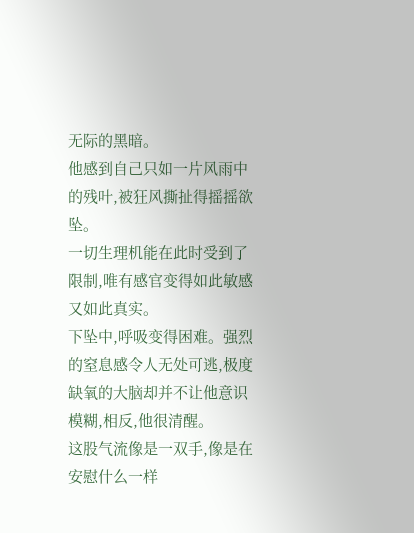无际的黑暗。
他感到自己只如一片风雨中的残叶,被狂风撕扯得摇摇欲坠。
一切生理机能在此时受到了限制,唯有感官变得如此敏感又如此真实。
下坠中,呼吸变得困难。强烈的窒息感令人无处可逃,极度缺氧的大脑却并不让他意识模糊,相反,他很清醒。
这股气流像是一双手,像是在安慰什么一样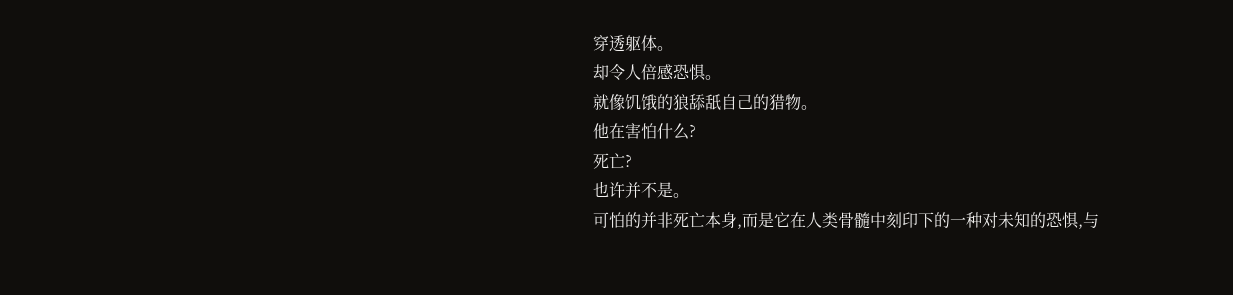穿透躯体。
却令人倍感恐惧。
就像饥饿的狼舔舐自己的猎物。
他在害怕什么?
死亡?
也许并不是。
可怕的并非死亡本身,而是它在人类骨髓中刻印下的一种对未知的恐惧,与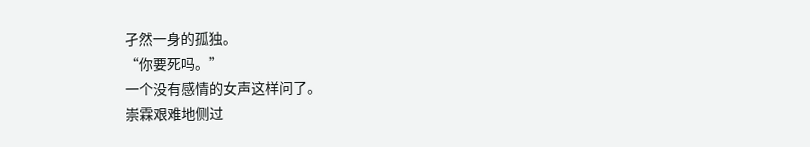孑然一身的孤独。
“你要死吗。”
一个没有感情的女声这样问了。
崇霖艰难地侧过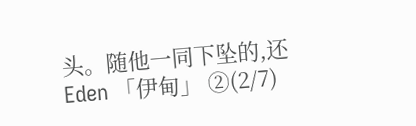头。随他一同下坠的,还
Eden 「伊甸」 ②(2/7)